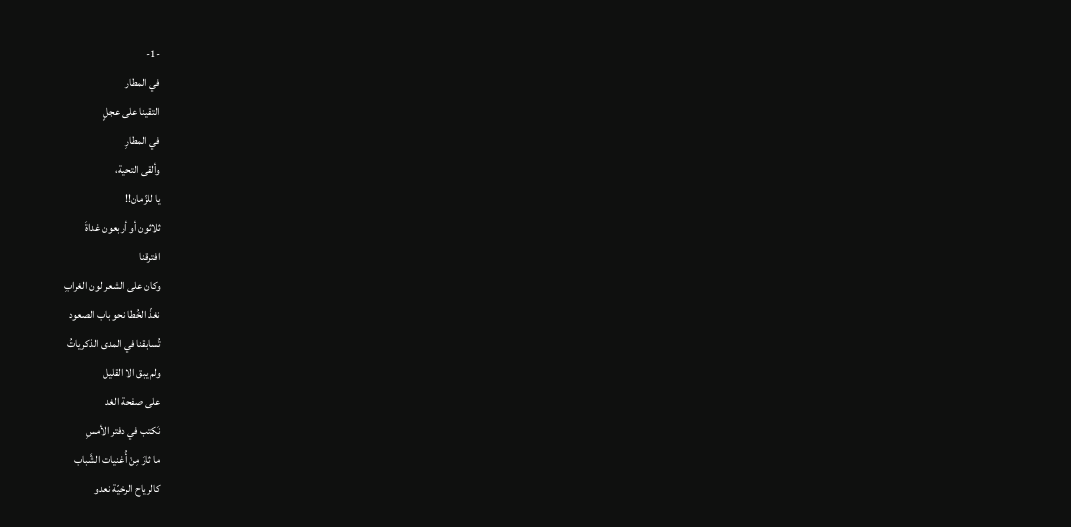-1-
في المطار
التقينا على عجلٍ
في المطارِ
وألقى التحية،
يا للزّمان!!
ثلاثون أو أربعون غداةَ
افترقنا
وكان على الشعر لون الغرابِ
نغذّ الخُطا نحو باب الصعود
تُسابقنا في المدى الذكرياتُ
ولم يبق الا القليل
على صفحة الغد
نَكتب في دفتر الأمسِ
ما ثارَ مِنْ أُغنيات الشَّباب
كالرياح الرخيّة نعدو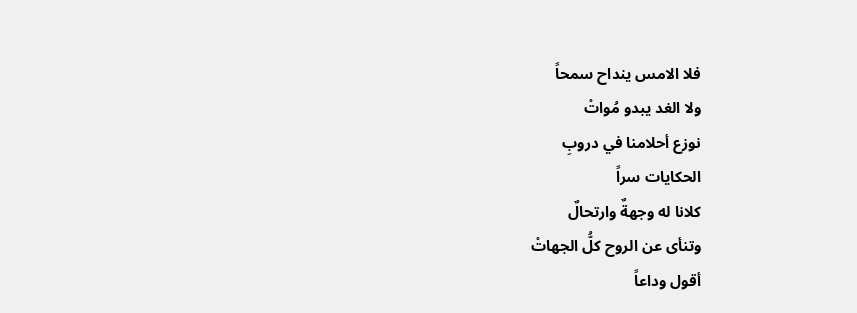فلا الامس ينداح سمحاً
ولا الغد يبدو مُواتْ
نوزع أحلامنا في دروبِ
الحكايات سراً
كلانا له وجهةٌ وارتحالٌ
وتنأى عن الروح كلُّ الجهاتْ
أقول وداعاً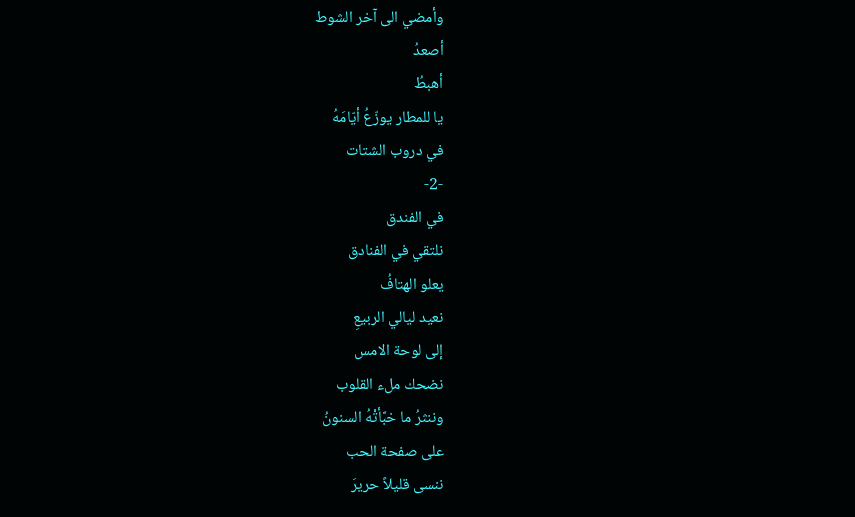وأمضي الى آخر الشوط
أصعدُ
أهبطُ
يا للمطار يوزّعُ أيّامَهُ
في دروب الشتات
-2-
في الفندق
نلتقي في الفنادق
يعلو الهتافُ
نعيد ليالي الربيعِ
إلى لوحة الامس
نضحك ملء القلوب
وننثرُ ما خبَّأتْهُ السنونُ
على صفحة الحب
ننسى قليلاً حريرَ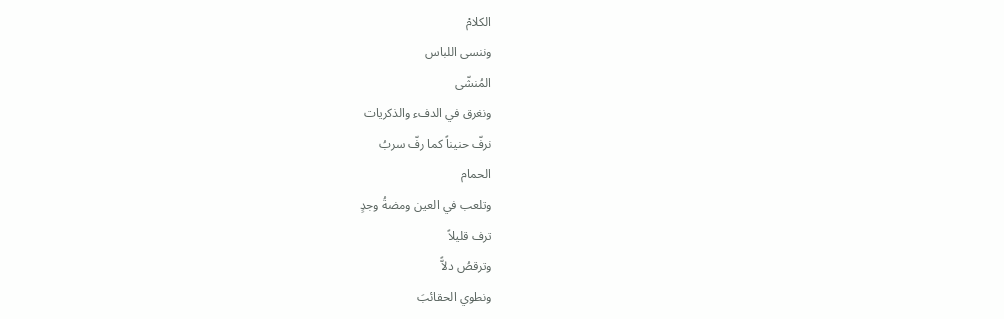الكلامْ
وننسى اللباس
المُنشّى
ونغرق في الدفء والذكريات
نرفّ حنيناً كما رفّ سربُ
الحمام
وتلعب في العين ومضةُ وجدٍ
ترف قليلاً
وترقصُ دلاًّ
ونطوي الحقائبَ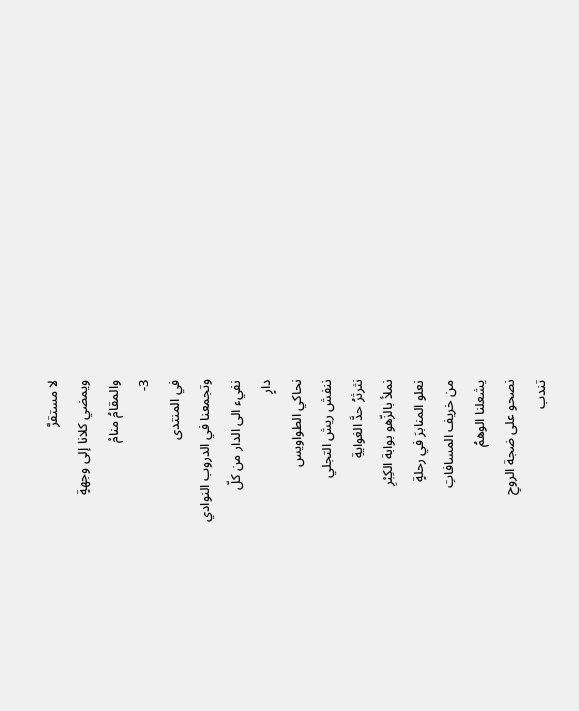لا مستقرَّ
ويمضي كلانا إلى وجهةٍ
والمقامُ منامْ
3-
في المنتدى
وتجمعنا في الدروب النوادي
نفيء الى الدار من كلّ
دارٍ
نحاكي الطواويس
ننفش ريش التجلي
نثرثرُ حدَّ الغوايةِ
نملأ بالزّهو بوابة الكِبْرِ
نعلو المنابرَ في رحلةٍ
من خريف المسافاتِ
يشعلنا الوهمُ
نصحو على ضجة الروحِ
تندب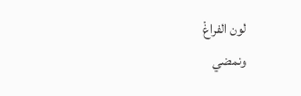لون الفراغْ
ونمضي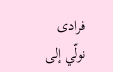فرادى
نولّي إلى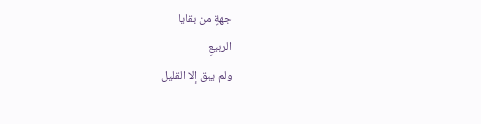جهةٍ من بقايا
الربيعِ
ولم يبق إلا القليل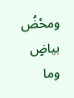ومحْضُ بياضٍ
وما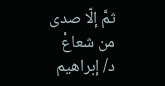ثمَّ إلّا صدى
من شعاعْ
د/ إبراهيم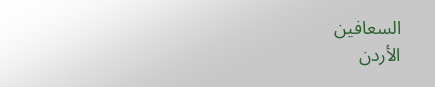السعافين
الأردن